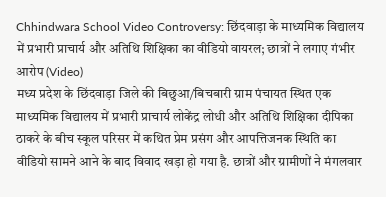Chhindwara School Video Controversy: छिंदवाड़ा के माध्यमिक विद्यालय में प्रभारी प्राचार्य और अतिथि शिक्षिका का वीडियो वायरल; छात्रों ने लगाए गंभीर आरोप (Video)
मध्य प्रदेश के छिंदवाड़ा जिले की बिछुआ/बिचबारी ग्राम पंचायत स्थित एक माध्यमिक विद्यालय में प्रभारी प्राचार्य लोकेंद्र लोधी और अतिथि शिक्षिका दीपिका ठाकरे के बीच स्कूल परिसर में कथित प्रेम प्रसंग और आपत्तिजनक स्थिति का वीडियो सामने आने के बाद विवाद खड़ा हो गया है. छात्रों और ग्रामीणों ने मंगलवार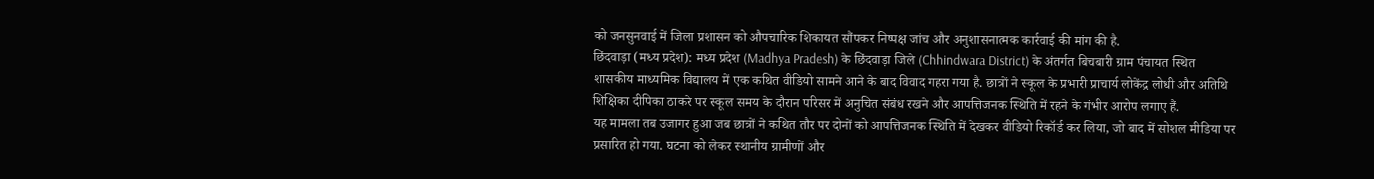को जनसुनवाई में जिला प्रशासन को औपचारिक शिकायत सौंपकर निष्पक्ष जांच और अनुशासनात्मक कार्रवाई की मांग की है.
छिंदवाड़ा (मध्य प्रदेश): मध्य प्रदेश (Madhya Pradesh) के छिंदवाड़ा जिले (Chhindwara District) के अंतर्गत बिचबारी ग्राम पंचायत स्थित शासकीय माध्यमिक विद्यालय में एक कथित वीडियो सामने आने के बाद विवाद गहरा गया है. छात्रों ने स्कूल के प्रभारी प्राचार्य लोकेंद्र लोधी और अतिथि शिक्षिका दीपिका ठाकरे पर स्कूल समय के दौरान परिसर में अनुचित संबंध रखने और आपत्तिजनक स्थिति में रहने के गंभीर आरोप लगाए हैं.
यह मामला तब उजागर हुआ जब छात्रों ने कथित तौर पर दोनों को आपत्तिजनक स्थिति में देखकर वीडियो रिकॉर्ड कर लिया, जो बाद में सोशल मीडिया पर प्रसारित हो गया. घटना को लेकर स्थानीय ग्रामीणों और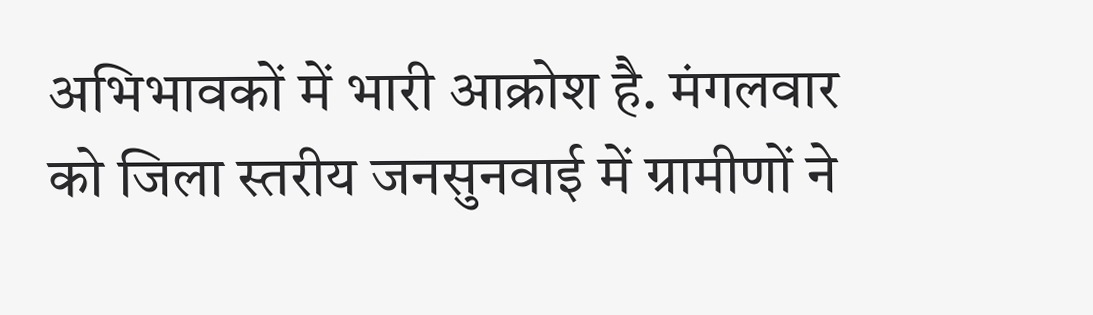अभिभावकों में भारी आक्रोश है. मंगलवार को जिला स्तरीय जनसुनवाई में ग्रामीणों ने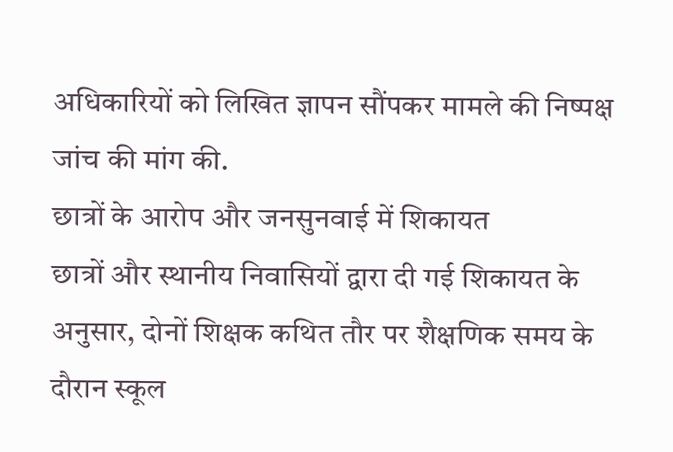अधिकारियों को लिखित ज्ञापन सौंपकर मामले की निष्पक्ष जांच की मांग की.
छात्रों के आरोप और जनसुनवाई में शिकायत
छात्रों और स्थानीय निवासियों द्वारा दी गई शिकायत के अनुसार, दोनों शिक्षक कथित तौर पर शैक्षणिक समय के दौरान स्कूल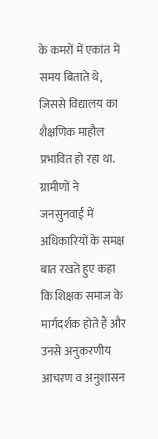के कमरों में एकांत में समय बिताते थे, जिससे विद्यालय का शैक्षणिक माहौल प्रभावित हो रहा था.
ग्रामीणों ने जनसुनवाई में अधिकारियों के समक्ष बात रखते हुए कहा कि शिक्षक समाज के मार्गदर्शक होते हैं और उनसे अनुकरणीय आचरण व अनुशासन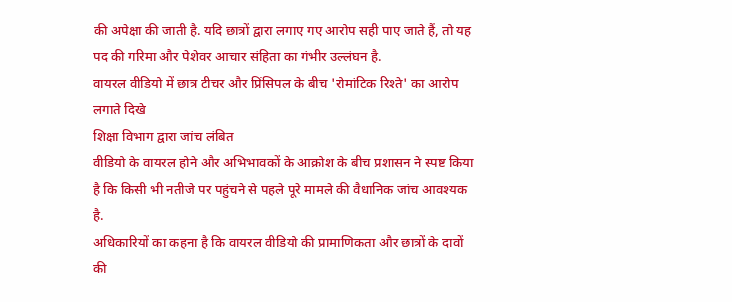की अपेक्षा की जाती है. यदि छात्रों द्वारा लगाए गए आरोप सही पाए जाते हैं, तो यह पद की गरिमा और पेशेवर आचार संहिता का गंभीर उल्लंघन है.
वायरल वीडियो में छात्र टीचर और प्रिंसिपल के बीच 'रोमांटिक रिश्ते' का आरोप लगाते दिखे
शिक्षा विभाग द्वारा जांच लंबित
वीडियो के वायरल होने और अभिभावकों के आक्रोश के बीच प्रशासन ने स्पष्ट किया है कि किसी भी नतीजे पर पहुंचने से पहले पूरे मामले की वैधानिक जांच आवश्यक है.
अधिकारियों का कहना है कि वायरल वीडियो की प्रामाणिकता और छात्रों के दावों की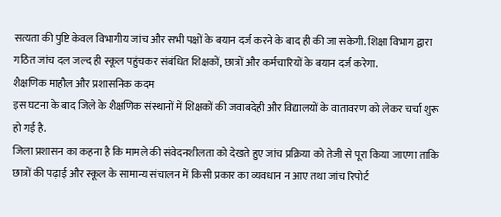सत्यता की पुष्टि केवल विभागीय जांच और सभी पक्षों के बयान दर्ज करने के बाद ही की जा सकेगी. शिक्षा विभाग द्वारा गठित जांच दल जल्द ही स्कूल पहुंचकर संबंधित शिक्षकों, छात्रों और कर्मचारियों के बयान दर्ज करेगा.
शैक्षणिक माहौल और प्रशासनिक कदम
इस घटना के बाद जिले के शैक्षणिक संस्थानों में शिक्षकों की जवाबदेही और विद्यालयों के वातावरण को लेकर चर्चा शुरू हो गई है.
जिला प्रशासन का कहना है कि मामले की संवेदनशीलता को देखते हुए जांच प्रक्रिया को तेजी से पूरा किया जाएगा ताकि छात्रों की पढ़ाई और स्कूल के सामान्य संचालन में किसी प्रकार का व्यवधान न आए तथा जांच रिपोर्ट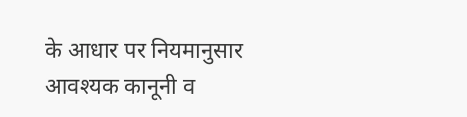के आधार पर नियमानुसार आवश्यक कानूनी व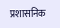प्रशासनिक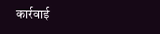कार्रवाई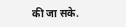की जा सके.